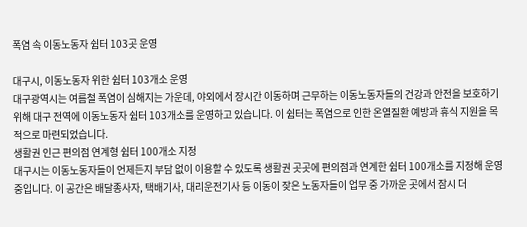폭염 속 이동노동자 쉼터 103곳 운영

대구시, 이동노동자 위한 쉼터 103개소 운영
대구광역시는 여름철 폭염이 심해지는 가운데, 야외에서 장시간 이동하며 근무하는 이동노동자들의 건강과 안전을 보호하기 위해 대구 전역에 이동노동자 쉼터 103개소를 운영하고 있습니다. 이 쉼터는 폭염으로 인한 온열질환 예방과 휴식 지원을 목적으로 마련되었습니다.
생활권 인근 편의점 연계형 쉼터 100개소 지정
대구시는 이동노동자들이 언제든지 부담 없이 이용할 수 있도록 생활권 곳곳에 편의점과 연계한 쉼터 100개소를 지정해 운영 중입니다. 이 공간은 배달종사자, 택배기사, 대리운전기사 등 이동이 잦은 노동자들이 업무 중 가까운 곳에서 잠시 더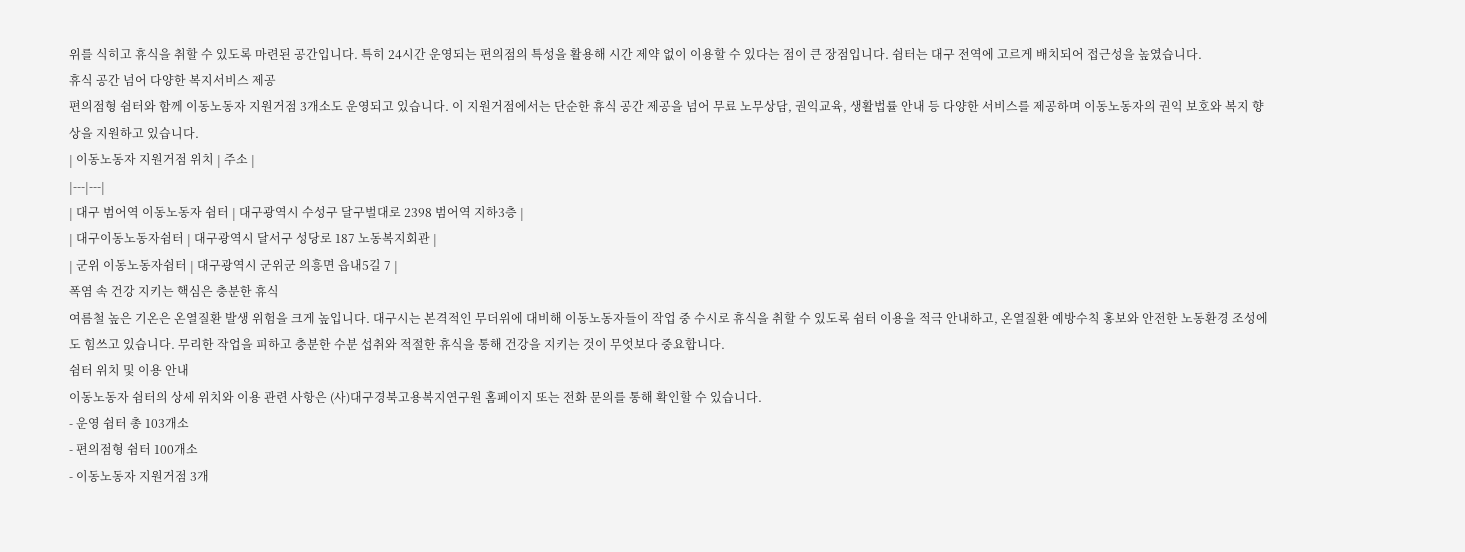위를 식히고 휴식을 취할 수 있도록 마련된 공간입니다. 특히 24시간 운영되는 편의점의 특성을 활용해 시간 제약 없이 이용할 수 있다는 점이 큰 장점입니다. 쉼터는 대구 전역에 고르게 배치되어 접근성을 높였습니다.
휴식 공간 넘어 다양한 복지서비스 제공
편의점형 쉼터와 함께 이동노동자 지원거점 3개소도 운영되고 있습니다. 이 지원거점에서는 단순한 휴식 공간 제공을 넘어 무료 노무상담, 권익교육, 생활법률 안내 등 다양한 서비스를 제공하며 이동노동자의 권익 보호와 복지 향상을 지원하고 있습니다.
| 이동노동자 지원거점 위치 | 주소 |
|---|---|
| 대구 범어역 이동노동자 쉼터 | 대구광역시 수성구 달구벌대로 2398 범어역 지하3층 |
| 대구이동노동자쉼터 | 대구광역시 달서구 성당로 187 노동복지회관 |
| 군위 이동노동자쉼터 | 대구광역시 군위군 의흥면 읍내5길 7 |
폭염 속 건강 지키는 핵심은 충분한 휴식
여름철 높은 기온은 온열질환 발생 위험을 크게 높입니다. 대구시는 본격적인 무더위에 대비해 이동노동자들이 작업 중 수시로 휴식을 취할 수 있도록 쉼터 이용을 적극 안내하고, 온열질환 예방수칙 홍보와 안전한 노동환경 조성에도 힘쓰고 있습니다. 무리한 작업을 피하고 충분한 수분 섭취와 적절한 휴식을 통해 건강을 지키는 것이 무엇보다 중요합니다.
쉼터 위치 및 이용 안내
이동노동자 쉼터의 상세 위치와 이용 관련 사항은 (사)대구경북고용복지연구원 홈페이지 또는 전화 문의를 통해 확인할 수 있습니다.
- 운영 쉼터 총 103개소
- 편의점형 쉼터 100개소
- 이동노동자 지원거점 3개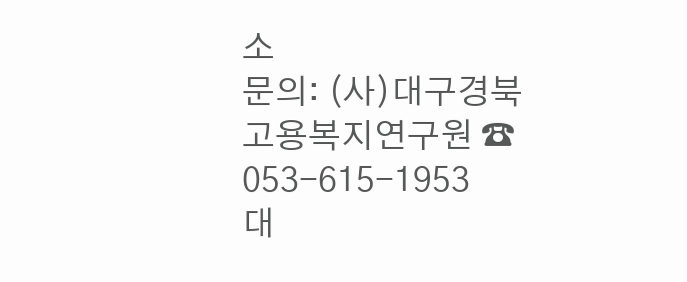소
문의: (사)대구경북고용복지연구원 ☎ 053-615-1953
대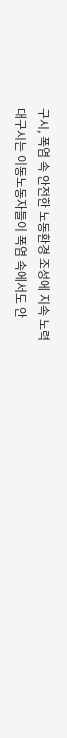구시, 폭염 속 안전한 노동환경 조성에 지속 노력
대구시는 이동노동자들이 폭염 속에서도 안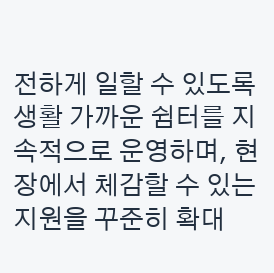전하게 일할 수 있도록 생활 가까운 쉼터를 지속적으로 운영하며, 현장에서 체감할 수 있는 지원을 꾸준히 확대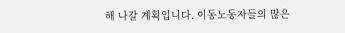해 나갈 계획입니다. 이동노동자들의 많은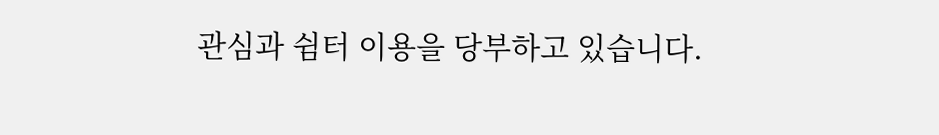관심과 쉼터 이용을 당부하고 있습니다.